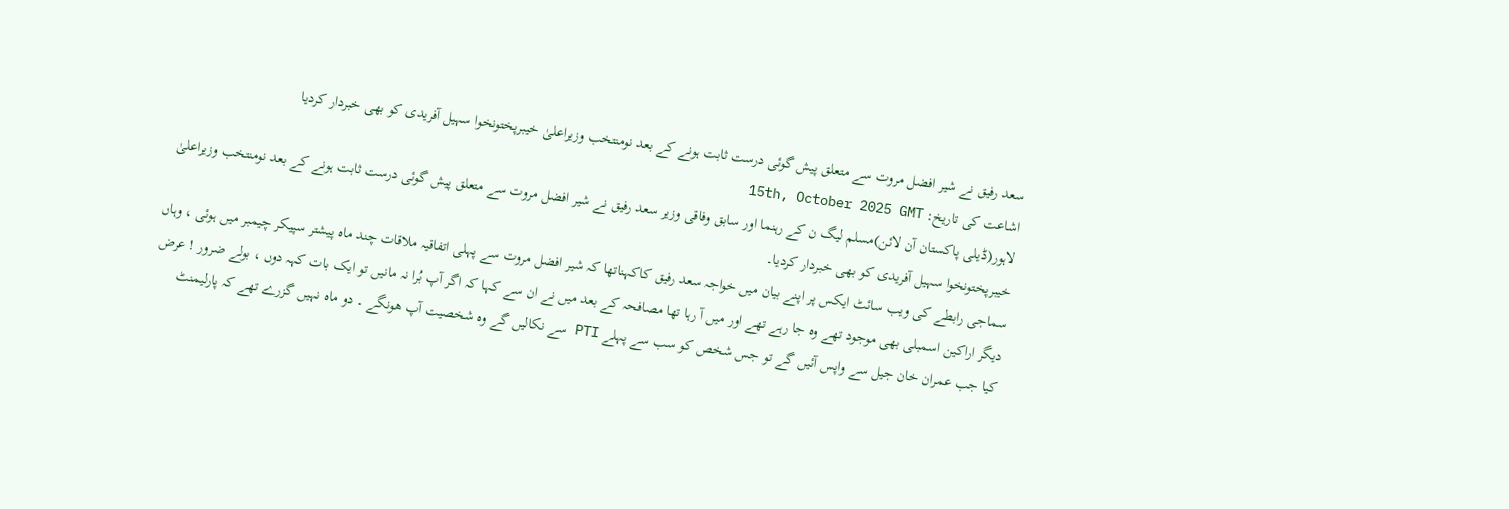سعد رفیق نے شیر افضل مروت سے متعلق پیش گوئی درست ثابت ہونے کے بعد نومنتخب وزیراعلیٰ خیبرپختونخوا سہیل آفریدی کو بھی خبردار کردیا
اشاعت کی تاریخ: 15th, October 2025 GMT
لاہور(ڈیلی پاکستان آن لائن)مسلم لیگ ن کے رہنما اور سابق وفاقی وزیر سعد رفیق نے شیر افضل مروت سے متعلق پیش گوئی درست ثابت ہونے کے بعد نومنتخب وزیراعلیٰ خیبرپختونخوا سہیل آفریدی کو بھی خبردار کردیا۔
سماجی رابطے کی ویب سائٹ ایکس پر اپنے بیان میں خواجہ سعد رفیق کاکہناتھا کہ شیر افضل مروت سے پہلی اتفاقیہ ملاقات چند ماہ پیشتر سپیکر چیمبر میں ہوئی ، وہاں دیگر اراکین اسمبلی بھی موجود تھے وہ جا رہے تھے اور میں آ رہا تھا مصافحہ کے بعد میں نے ان سے کہا کہ اگر آپ بُرا نہ مانیں تو ایک بات کہہ دوں ، بولے ضرور ! عرض کیا جب عمران خان جیل سے واپس آئیں گے تو جس شخص کو سب سے پہلے PTI سے نکالیں گے وہ شخصیت آپ ھونگے ۔ دو ماہ نہیں گزرے تھے کہ پارلیمنٹ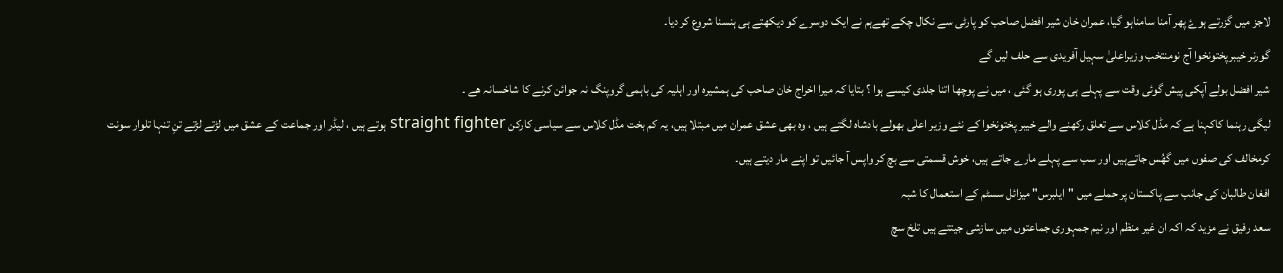لاجز میں گزرتے ہوۓ پھر آمنا سامناہو گیا، عمران خان شیر افضل صاحب کو پارٹی سے نکال چکے تھےہم نے ایک دوسرے کو دیکھتے ہی ہنسنا شروع کر دیا۔
گورنر خیبرپختونخوا آج نومنتخب وزیراعلیٰ سہیل آفریدی سے حلف لیں گے
شیر افضل بولے آپکی پیش گوئی وقت سے پہلے ہی پوری ہو گئی ، میں نے پوچھا اتنا جلدی کیسے ہوا ؟ بتایا کہ میرا اخراج خان صاحب کی ہمشیرہ اور اہلیہ کی باہمی گروپنگ نہ جوائن کرنے کا شاخسانہ ھے ۔
لیگی رہنما کاکہنا ہے کہ مڈل کلاس سے تعلق رکھنے والے خیبر پختونخوا کے نئے وزیر اعلٰی بھولے بادشاہ لگتے ہیں ، وہ بھی عشق عمران میں مبتلا ہیں، یہ کم بخت مڈل کلاس سے سیاسی کارکن straight fighter ہوتے ہیں ، لیڈر اور جماعت کے عشق میں لڑتے لڑتے تنِ تنہا تلوار سونت کرمخالف کی صفوں میں گھُس جاتےہیں اور سب سے پہلے مارے جاتے ہیں، خوش قسمتی سے بچ کر واپس آ جائیں تو اپنے مار دیتے ہیں۔
افغان طالبان کی جانب سے پاکستان پر حملے میں "ایلبرس" میزائل سسٹم کے استعمال کا شبہ
سعد رفیق نے مزید کہ اکہ ان غیر منظم اور نیم جمہوری جماعتوں میں سازشی جیتتے ہیں تلخ سچ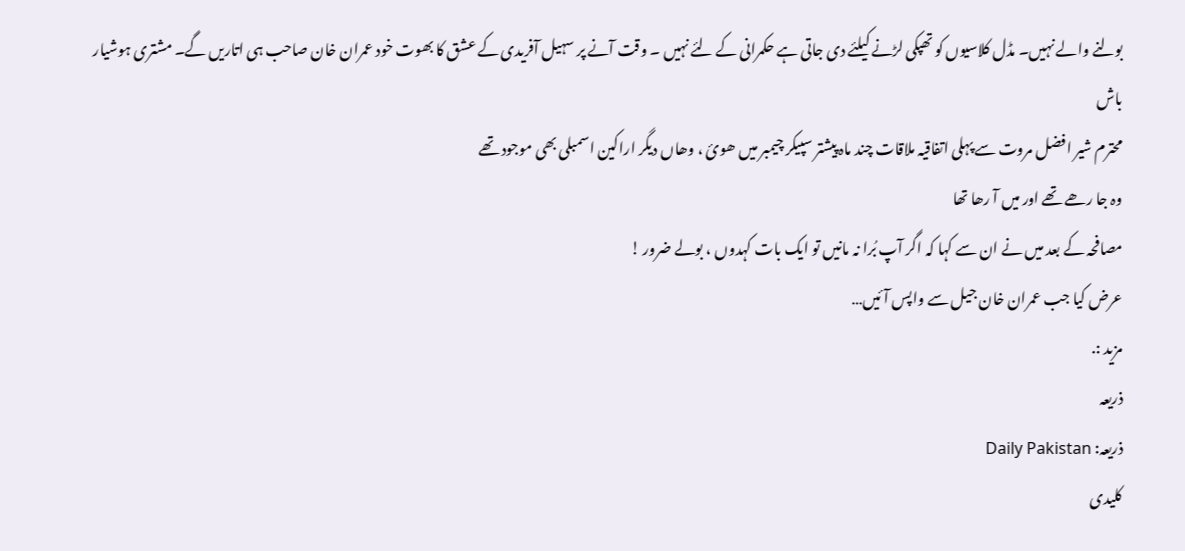بولنے والے نہیں۔ مڈل کلاسیوں کو تھپکی لڑنے کیلئے دی جاتی ہے حکمرانی کے لئے نہیں ۔ وقت آنے پر سہیل آفریدی کے عشق کا بھوت خود عمران خان صاحب ہی اتاریں گے۔ مشتری ہوشیار باش
محترم شیر افضل مروت سے پہلی اتفاقیہ ملاقات چند ماہ پیشتر سپیکر چیمبر میں ھوئ ، وھاں دیگر اراکین اسمبلی بھی موجود تھے
وہ جا رھے تھے اور میں آ رھا تھا
مصافحہ کے بعد میں نے ان سے کہا کہ اگر آپ بُرا نہ مانیں تو ایک بات کہدوں ، بولے ضرور !
عرض کیا جب عمران خان جیل سے واپس آئیں…
مزید :.
ذریعہ
ذریعہ: Daily Pakistan
کلیدی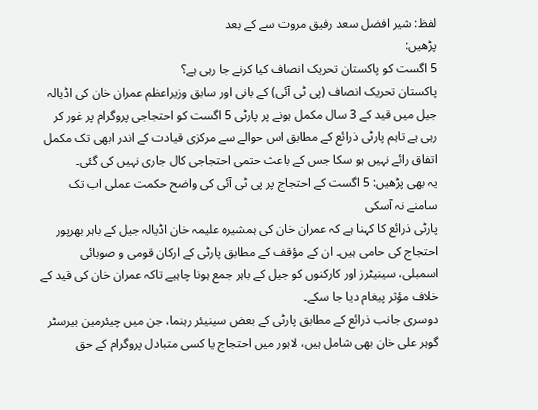لفظ: شیر افضل سعد رفیق مروت سے کے بعد
پڑھیں:
5 اگست کو پاکستان تحریک انصاف کیا کرنے جا رہی ہے؟
پاکستان تحریک انصاف (پی ٹی آئی) کے بانی اور سابق وزیراعظم عمران خان کی اڈیالہ جیل میں قید کے 3 سال مکمل ہونے پر پارٹی 5 اگست کو احتجاجی پروگرام پر غور کر رہی ہے تاہم پارٹی ذرائع کے مطابق اس حوالے سے مرکزی قیادت کے اندر ابھی تک مکمل اتفاق رائے نہیں ہو سکا جس کے باعث حتمی احتجاجی کال جاری نہیں کی گئی۔
یہ بھی پڑھیں: 5 اگست کے احتجاج پر پی ٹی آئی کی واضح حکمت عملی اب تک سامنے نہ آسکی
پارٹی ذرائع کا کہنا ہے کہ عمران خان کی ہمشیرہ علیمہ خان اڈیالہ جیل کے باہر بھرپور احتجاج کی حامی ہیں۔ ان کے مؤقف کے مطابق پارٹی کے ارکان قومی و صوبائی اسمبلی، سینیٹرز اور کارکنوں کو جیل کے باہر جمع ہونا چاہیے تاکہ عمران خان کی قید کے خلاف مؤثر پیغام دیا جا سکے۔
دوسری جانب ذرائع کے مطابق پارٹی کے بعض سینیئر رہنما، جن میں چیئرمین بیرسٹر گوہر علی خان بھی شامل ہیں، لاہور میں احتجاج یا کسی متبادل پروگرام کے حق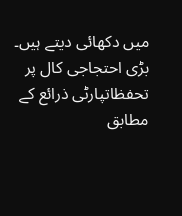میں دکھائی دیتے ہیں۔
بڑی احتجاجی کال پر تحفظاتپارٹی ذرائع کے مطابق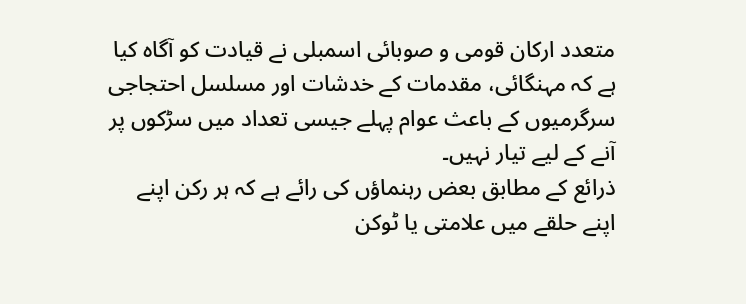متعدد ارکان قومی و صوبائی اسمبلی نے قیادت کو آگاہ کیا ہے کہ مہنگائی، مقدمات کے خدشات اور مسلسل احتجاجی سرگرمیوں کے باعث عوام پہلے جیسی تعداد میں سڑکوں پر آنے کے لیے تیار نہیں۔
ذرائع کے مطابق بعض رہنماؤں کی رائے ہے کہ ہر رکن اپنے اپنے حلقے میں علامتی یا ٹوکن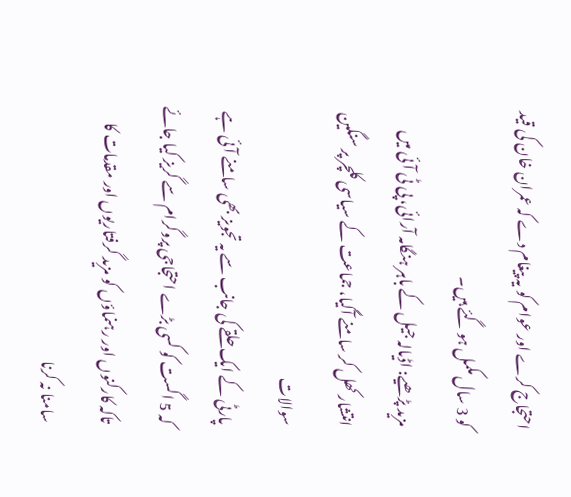احتجاج کرے اور عوام کو یہ پیغام دے کہ عمران خان کی قید کو 3 سال مکمل ہو گئے ہیں۔
مزید پڑھیے: اڈیالہ جیل کے باہر ہنگامہ آرائی، پی ٹی آئی میں انتشار کھل کر سامنے آگیا، جماعت کے سیاسی کلچر پر سنگین سوالات
پارٹی کے ایک حلقے کی جانب سے یہ تجویز بھی سامنے آئی ہے کہ 5 اگست کو کسی بڑے احتجاجی پروگرام سے گریز کیا جائے تاکہ کارکنوں اور رہنماؤں کو مزید گرفتاریوں اور مقدمات کا سامنا نہ کرنا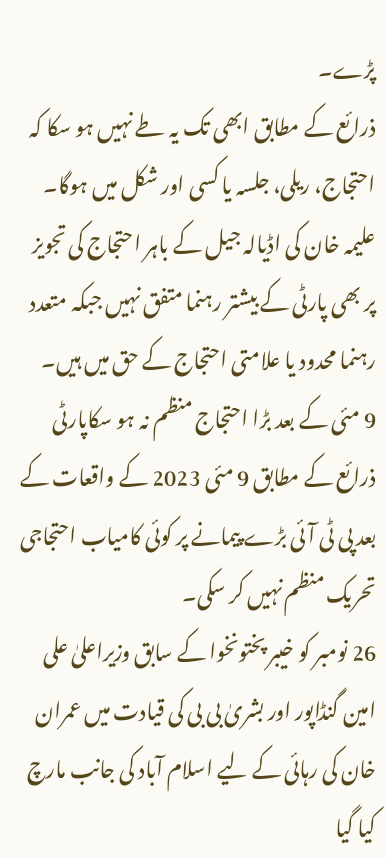پڑے۔
ذرائع کے مطابق ابھی تک یہ طے نہیں ہو سکا کہ احتجاج، ریلی، جلسہ یا کسی اور شکل میں ہوگا۔ علیمہ خان کی اڈیالہ جیل کے باہر احتجاج کی تجویز پر بھی پارٹی کے بیشتر رہنما متفق نہیں جبکہ متعدد رہنما محدود یا علامتی احتجاج کے حق میں ہیں۔
9 مئی کے بعد بڑا احتجاج منظم نہ ہو سکاپارٹی ذرائع کے مطابق 9 مئی 2023 کے واقعات کے بعد پی ٹی آئی بڑے پیمانے پر کوئی کامیاب احتجاجی تحریک منظم نہیں کر سکی۔
26 نومبر کو خیبر پختونخوا کے سابق وزیراعلیٰ علی امین گنڈاپور اور بشریٰ بی بی کی قیادت میں عمران خان کی رہائی کے لیے اسلام آباد کی جانب مارچ کیا گیا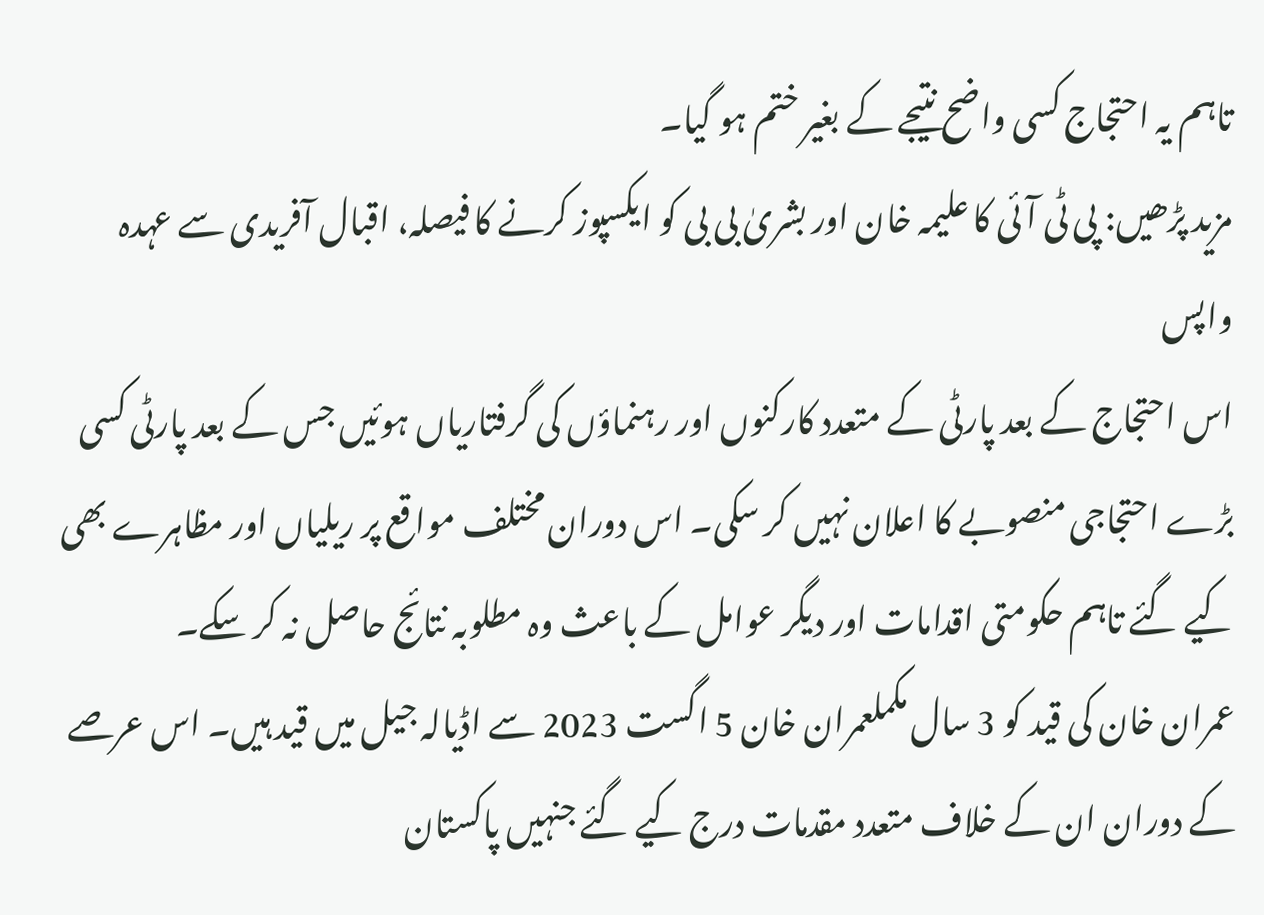تاہم یہ احتجاج کسی واضح نتیجے کے بغیر ختم ہو گیا۔
مزید پڑھیں: پی ٹی آئی کا علیمہ خان اور بشریٰ بی بی کو ایکسپوز کرنے کا فیصلہ، اقبال آفریدی سے عہدہ واپس
اس احتجاج کے بعد پارٹی کے متعدد کارکنوں اور رہنماؤں کی گرفتاریاں ہوئیں جس کے بعد پارٹی کسی بڑے احتجاجی منصوبے کا اعلان نہیں کر سکی۔ اس دوران مختلف مواقع پر ریلیاں اور مظاہرے بھی کیے گئے تاہم حکومتی اقدامات اور دیگر عوامل کے باعث وہ مطلوبہ نتائج حاصل نہ کر سکے۔
عمران خان کی قید کو 3 سال مکملعمران خان 5 اگست 2023 سے اڈیالہ جیل میں قید ہیں۔ اس عرصے کے دوران ان کے خلاف متعدد مقدمات درج کیے گئے جنہیں پاکستان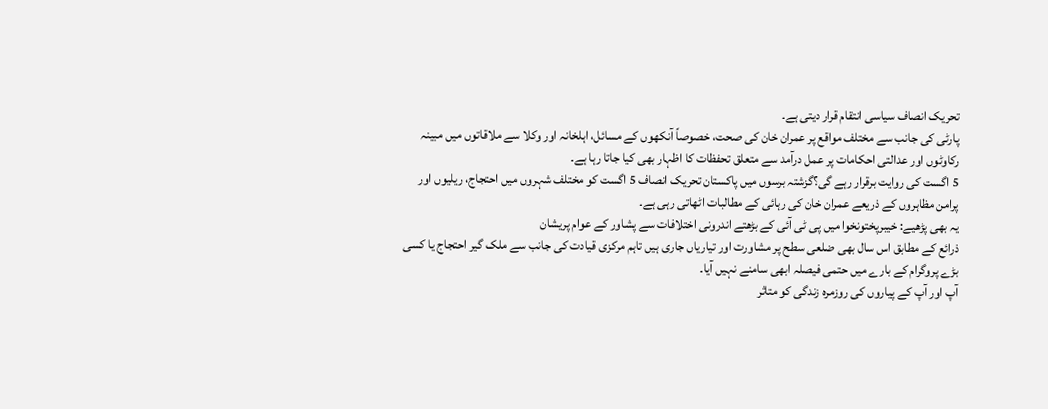تحریک انصاف سیاسی انتقام قرار دیتی ہے۔
پارٹی کی جانب سے مختلف مواقع پر عمران خان کی صحت، خصوصاً آنکھوں کے مسائل، اہلخانہ اور وکلا سے ملاقاتوں میں مبینہ رکاوٹوں اور عدالتی احکامات پر عمل درآمد سے متعلق تحفظات کا اظہار بھی کیا جاتا رہا ہے۔
5 اگست کی روایت برقرار رہے گی؟گزشتہ برسوں میں پاکستان تحریک انصاف 5 اگست کو مختلف شہروں میں احتجاج، ریلیوں اور پرامن مظاہروں کے ذریعے عمران خان کی رہائی کے مطالبات اٹھاتی رہی ہے۔
یہ بھی پڑھیے: خیبرپختونخوا میں پی ٹی آئی کے بڑھتے اندرونی اختلافات سے پشاور کے عوام پریشان
ذرائع کے مطابق اس سال بھی ضلعی سطح پر مشاورت اور تیاریاں جاری ہیں تاہم مرکزی قیادت کی جانب سے ملک گیر احتجاج یا کسی بڑے پروگرام کے بارے میں حتمی فیصلہ ابھی سامنے نہیں آیا۔
آپ اور آپ کے پیاروں کی روزمرہ زندگی کو متاثر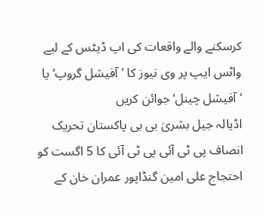کرسکنے والے واقعات کی اپ ڈیٹس کے لیے واٹس ایپ پر وی نیوز کا ’آفیشل گروپ‘ یا ’آفیشل چینل‘ جوائن کریں
اڈیالہ جیل بشریٰ بی بی پاکستان تحریک انصاف پی ٹی آئی پی ٹی آئی کا 5 اگست کو احتجاج علی امین گنڈاپور عمران خان کے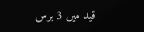قید میں 3 برس